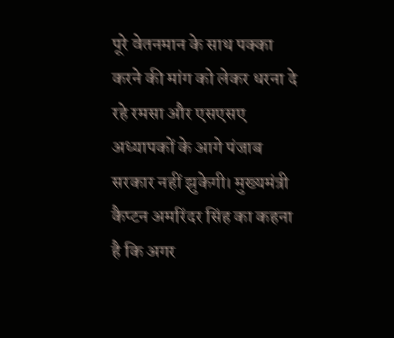पूरे वेतनमान के साथ पक्का करने की मांग को लेकर धरना दे रहे रमसा और एसएसए अध्यापकों के आगे पंजाब सरकार नहीं झुकेगी। मुख्यमंत्री कैप्टन अमरिंदर सिंह का कहना है कि अगर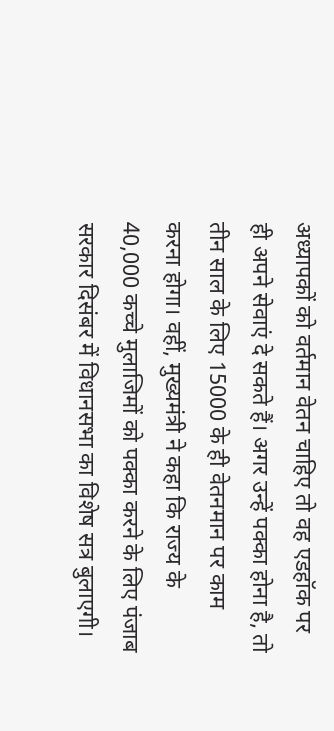अध्यापकों को वर्तमान वेतन चाहिए तो वह एडहॉक पर ही अपने सेवाएं दे सकते हैं। अगर उन्हें पक्का होना है, तो तीन साल के लिए 15000 के ही वेतनमान पर काम करना होगा। वहीं, मुख्यमंत्री ने कहा कि राज्य के 40,000 कच्चे मुलाजिमों को पक्का करने के लिए पंजाब सरकार दिसंबर में विधानसभा का विशेष सत्र बुलाएगी।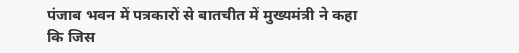पंजाब भवन में पत्रकारों से बातचीत में मुख्यमंत्री ने कहा कि जिस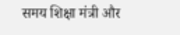समय शिक्षा मंत्री और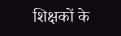शिक्षकों के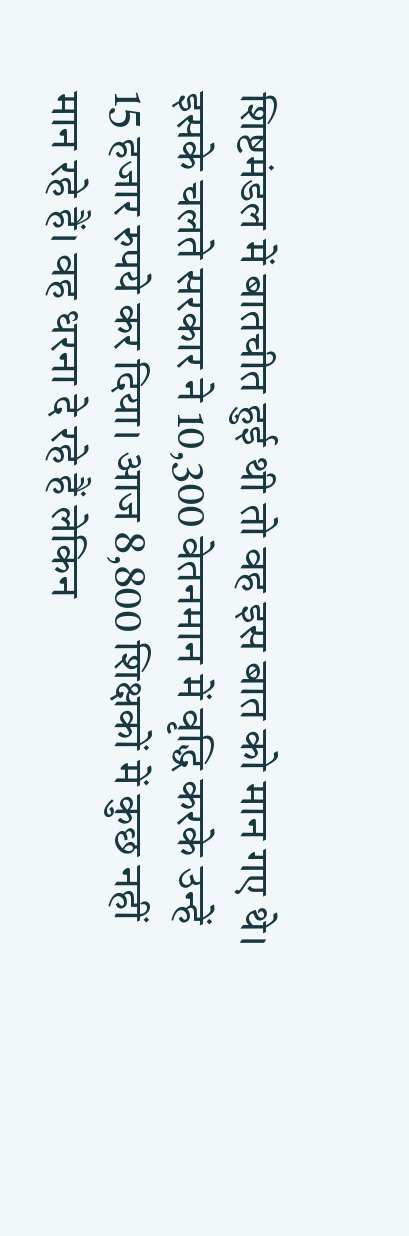शिष्टमंडल में बातचीत हुई थी तो वह इस बात को मान गए थे। इसके चलते सरकार ने 10,300 वेतनमान में वृद्धि करके उन्हें 15 हजार रुपये कर दिया। आज 8,800 शिक्षकों में कुछ नहीं मान रहे हैं। वह धरना दे रहे हैं लेकिन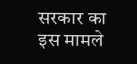सरकार का इस मामले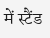में स्टैंड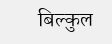बिल्कुल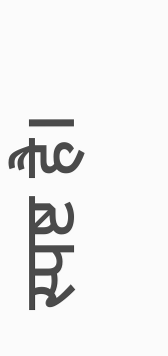स्पष्ट है।